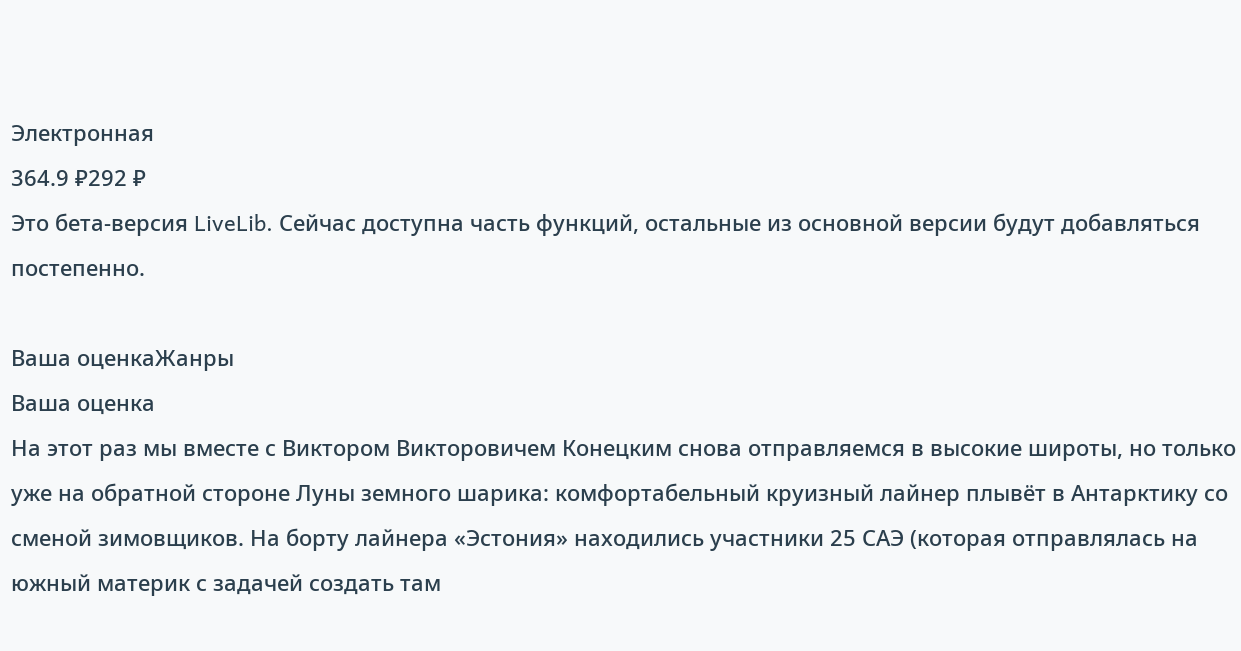Электронная
364.9 ₽292 ₽
Это бета-версия LiveLib. Сейчас доступна часть функций, остальные из основной версии будут добавляться постепенно.

Ваша оценкаЖанры
Ваша оценка
На этот раз мы вместе с Виктором Викторовичем Конецким снова отправляемся в высокие широты, но только уже на обратной стороне Луны земного шарика: комфортабельный круизный лайнер плывёт в Антарктику со сменой зимовщиков. На борту лайнера «Эстония» находились участники 25 САЭ (которая отправлялась на южный материк с задачей создать там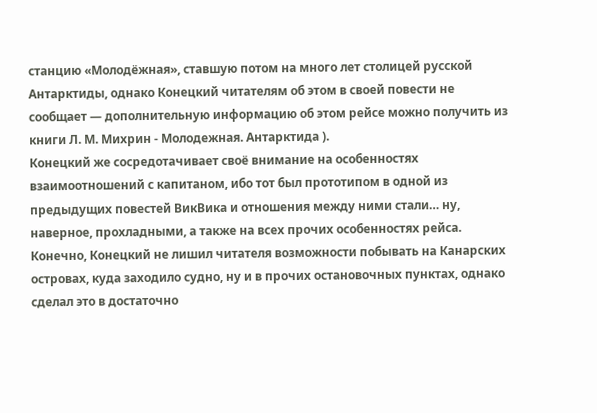станцию «Молодёжная», ставшую потом на много лет столицей русской Антарктиды, однако Конецкий читателям об этом в своей повести не сообщает — дополнительную информацию об этом рейсе можно получить из книги Л. М. Михрин - Молодежная. Антарктида ).
Конецкий же сосредотачивает своё внимание на особенностях взаимоотношений с капитаном, ибо тот был прототипом в одной из предыдущих повестей ВикВика и отношения между ними стали… ну, наверное, прохладными, а также на всех прочих особенностях рейса. Конечно, Конецкий не лишил читателя возможности побывать на Канарских островах, куда заходило судно, ну и в прочих остановочных пунктах, однако сделал это в достаточно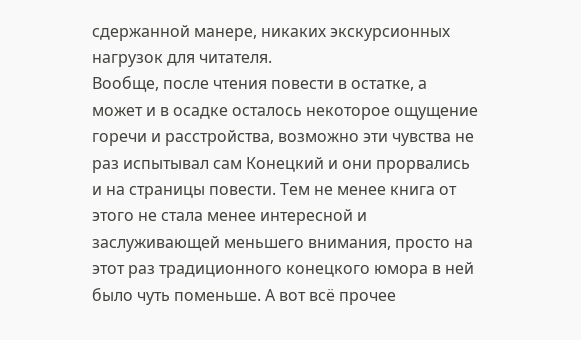сдержанной манере, никаких экскурсионных нагрузок для читателя.
Вообще, после чтения повести в остатке, а может и в осадке осталось некоторое ощущение горечи и расстройства, возможно эти чувства не раз испытывал сам Конецкий и они прорвались и на страницы повести. Тем не менее книга от этого не стала менее интересной и заслуживающей меньшего внимания, просто на этот раз традиционного конецкого юмора в ней было чуть поменьше. А вот всё прочее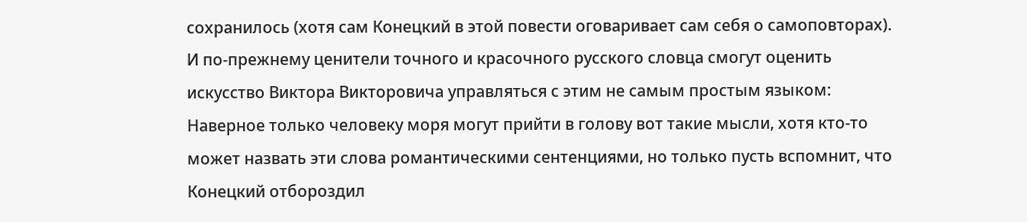сохранилось (хотя сам Конецкий в этой повести оговаривает сам себя о самоповторах).
И по-прежнему ценители точного и красочного русского словца смогут оценить искусство Виктора Викторовича управляться с этим не самым простым языком:
Наверное только человеку моря могут прийти в голову вот такие мысли, хотя кто-то может назвать эти слова романтическими сентенциями, но только пусть вспомнит, что Конецкий отбороздил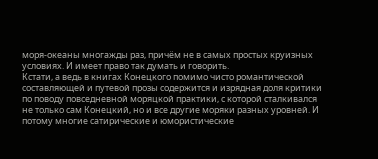моря-океаны многажды раз, причём не в самых простых круизных условиях. И имеет право так думать и говорить.
Кстати, а ведь в книгах Конецкого помимо чисто романтической составляющей и путевой прозы содержится и изрядная доля критики по поводу повседневной моряцкой практики, с которой сталкивался не только сам Конецкий, но и все другие моряки разных уровней. И потому многие сатирические и юмористические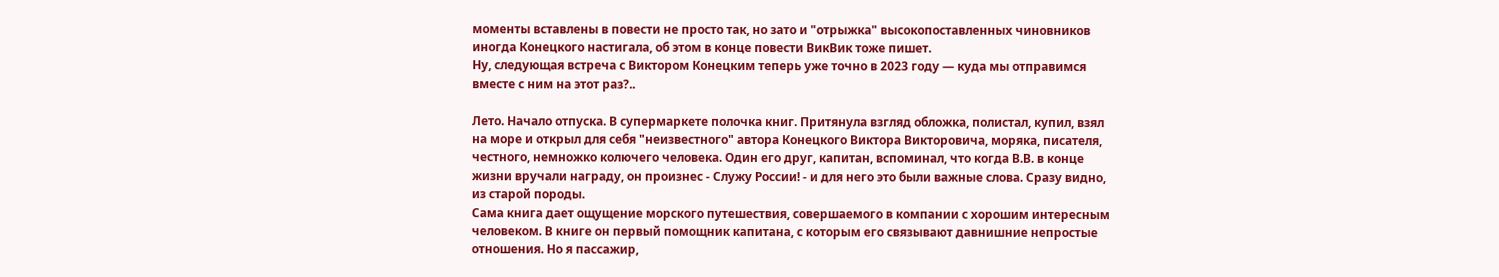моменты вставлены в повести не просто так, но зато и "отрыжка" высокопоставленных чиновников иногда Конецкого настигала, об этом в конце повести ВикВик тоже пишет.
Ну, следующая встреча с Виктором Конецким теперь уже точно в 2023 году — куда мы отправимся вместе с ним на этот раз?..

Лето. Начало отпуска. В супермаркете полочка книг. Притянула взгляд обложка, полистал, купил, взял на море и открыл для себя "неизвестного" автора Конецкого Виктора Викторовича, моряка, писателя, честного, немножко колючего человека. Один его друг, капитан, вспоминал, что когда В.В. в конце жизни вручали награду, он произнес - Служу России! - и для него это были важные слова. Сразу видно, из старой породы.
Сама книга дает ощущение морского путешествия, совершаемого в компании с хорошим интересным человеком. В книге он первый помощник капитана, с которым его связывают давнишние непростые отношения. Но я пассажир,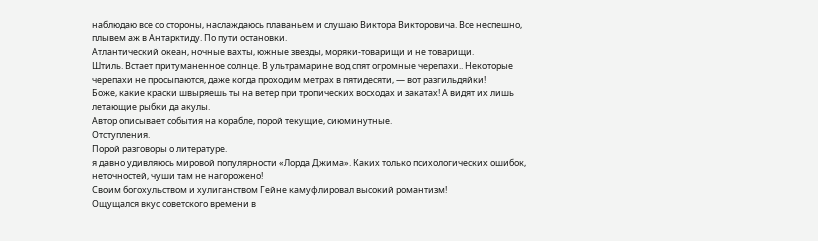наблюдаю все со стороны, наслаждаюсь плаваньем и слушаю Виктора Викторовича. Все неспешно, плывем аж в Антарктиду. По пути остановки.
Атлантический океан, ночные вахты, южные звезды, моряки-товарищи и не товарищи.
Штиль. Встает притуманенное солнце. В ультрамарине вод спят огромные черепахи.. Некоторые черепахи не просыпаются, даже когда проходим метрах в пятидесяти, — вот разгильдяйки!
Боже, какие краски швыряешь ты на ветер при тропических восходах и закатах! А видят их лишь летающие рыбки да акулы.
Автор описывает события на корабле, порой текущие, сиюминутные.
Отступления.
Порой разговоры о литературе.
я давно удивляюсь мировой популярности «Лорда Джима». Каких только психологических ошибок, неточностей, чуши там не нагорожено!
Своим богохульством и хулиганством Гейне камуфлировал высокий романтизм!
Ощущался вкус советского времени в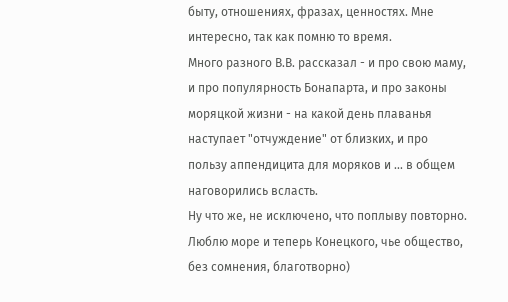быту, отношениях, фразах, ценностях. Мне интересно, так как помню то время.
Много разного В.В. рассказал - и про свою маму, и про популярность Бонапарта, и про законы моряцкой жизни - на какой день плаванья наступает "отчуждение" от близких, и про пользу аппендицита для моряков и ... в общем наговорились всласть.
Ну что же, не исключено, что поплыву повторно. Люблю море и теперь Конецкого, чье общество, без сомнения, благотворно)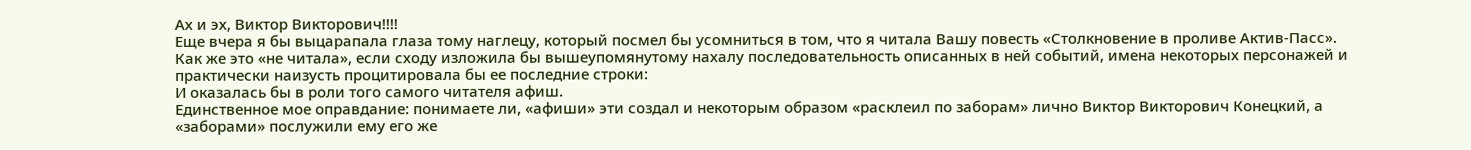Ах и эх, Виктор Викторович!!!!
Еще вчера я бы выцарапала глаза тому наглецу, который посмел бы усомниться в том, что я читала Вашу повесть «Столкновение в проливе Актив-Пасс».
Как же это «не читала», если сходу изложила бы вышеупомянутому нахалу последовательность описанных в ней событий, имена некоторых персонажей и практически наизусть процитировала бы ее последние строки:
И оказалась бы в роли того самого читателя афиш.
Единственное мое оправдание: понимаете ли, «афиши» эти создал и некоторым образом «расклеил по заборам» лично Виктор Викторович Конецкий, а «заборами» послужили ему его же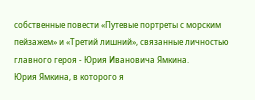собственные повести «Путевые портреты с морским пейзажем» и «Третий лишний», связанные личностью главного героя - Юрия Ивановича Ямкина.
Юрия Ямкина, в которого я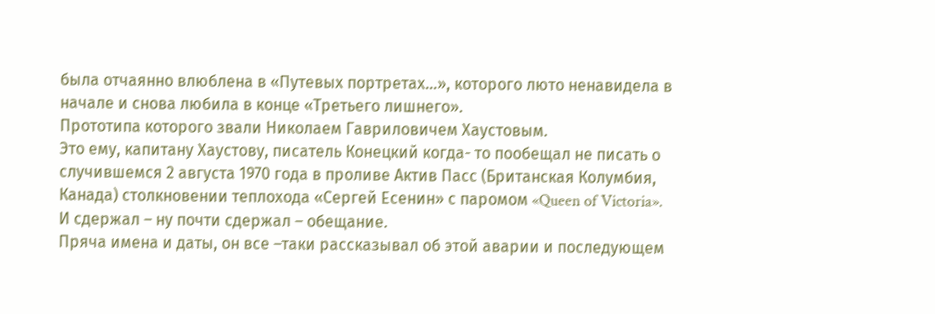была отчаянно влюблена в «Путевых портретах…», которого люто ненавидела в начале и снова любила в конце «Третьего лишнего».
Прототипа которого звали Николаем Гавриловичем Хаустовым.
Это ему, капитану Хаустову, писатель Конецкий когда- то пообещал не писать о случившемся 2 августа 1970 года в проливе Актив Пасс (Британская Колумбия, Канада) столкновении теплохода «Сергей Есенин» с паромом «Queen of Victoria».
И сдержал – ну почти сдержал – обещание.
Пряча имена и даты, он все –таки рассказывал об этой аварии и последующем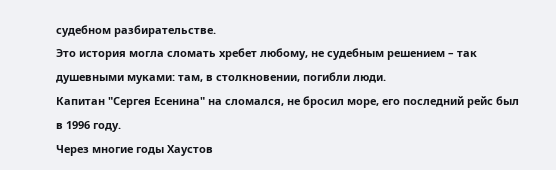судебном разбирательстве.
Это история могла сломать хребет любому, не судебным решением – так душевными муками: там, в столкновении, погибли люди.
Капитан "Сергея Есенина" на сломался, не бросил море, его последний рейс был в 1996 году.
Через многие годы Хаустов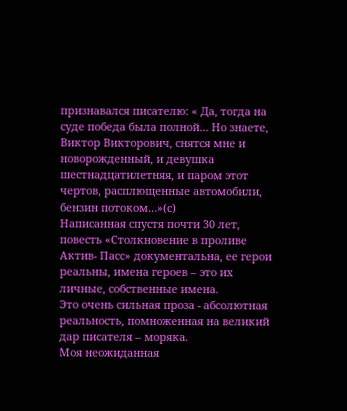признавался писателю: « Да, тогда на суде победа была полной… Но знаете, Виктор Викторович, снятся мне и новорожденный, и девушка шестнадцатилетняя, и паром этот чертов, расплющенные автомобили, бензин потоком…»(с)
Написанная спустя почти 30 лет, повесть «Столкновение в проливе Актив- Пасс» документальна, ее герои реальны, имена героев – это их личные, собственные имена.
Это очень сильная проза - абсолютная реальность, помноженная на великий дар писателя – моряка.
Моя неожиданная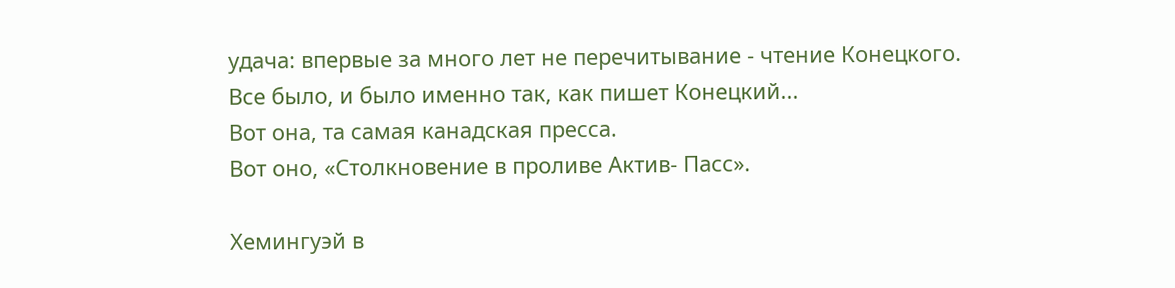удача: впервые за много лет не перечитывание - чтение Конецкого.
Все было, и было именно так, как пишет Конецкий...
Вот она, та самая канадская пресса.
Вот оно, «Столкновение в проливе Актив- Пасс».

Хемингуэй в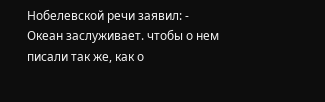Нобелевской речи заявил: - Океан заслуживает. чтобы о нем писали так же, как о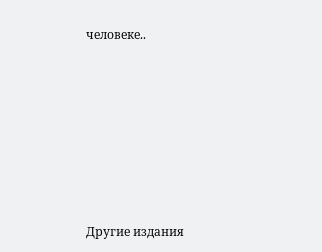человеке..












Другие издания